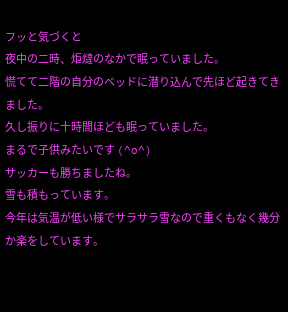フッと気づくと
夜中の二時、炬燵のなかで眠っていました。
慌てて二階の自分のベッドに潜り込んで先ほど起きてきました。
久し振りに十時間ほども眠っていました。
まるで子供みたいです (^o^)
サッカーも勝ちましたね。
雪も積もっています。
今年は気温が低い様でサラサラ雪なので重くもなく幾分か楽をしています。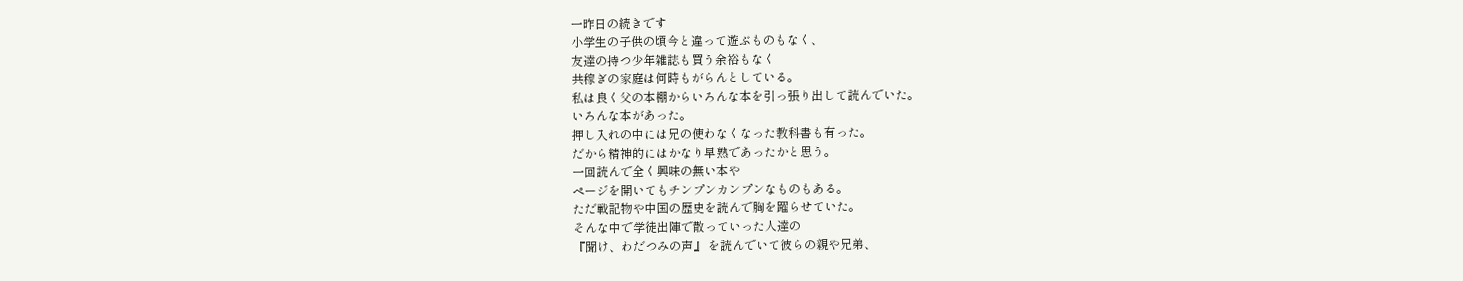一昨日の続きです
小学生の子供の頃今と違って遊ぶものもなく、
友達の持つ少年雑誌も買う余裕もなく
共稼ぎの家庭は何時もがらんとしている。
私は良く父の本棚からいろんな本を引っ張り出して読んでいた。
いろんな本があった。
押し入れの中には兄の使わなくなった教科書も有った。
だから精神的にはかなり早熟であったかと思う。
一回読んで全く興味の無い本や
ページを開いてもチンプンカンプンなものもある。
ただ戦記物や中国の歴史を読んで胸を躍らせていた。
そんな中で学徒出陣で散っていった人達の
『聞け、わだつみの声』 を読んでいて彼らの親や兄弟、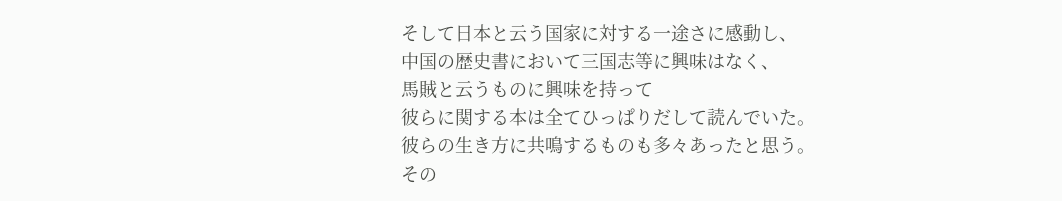そして日本と云う国家に対する一途さに感動し、
中国の歴史書において三国志等に興味はなく、
馬賊と云うものに興味を持って
彼らに関する本は全てひっぱりだして読んでいた。
彼らの生き方に共鳴するものも多々あったと思う。
その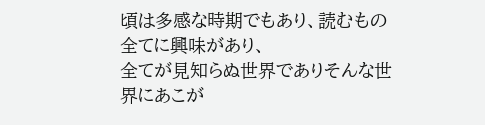頃は多感な時期でもあり、読むもの全てに興味があり、
全てが見知らぬ世界でありそんな世界にあこが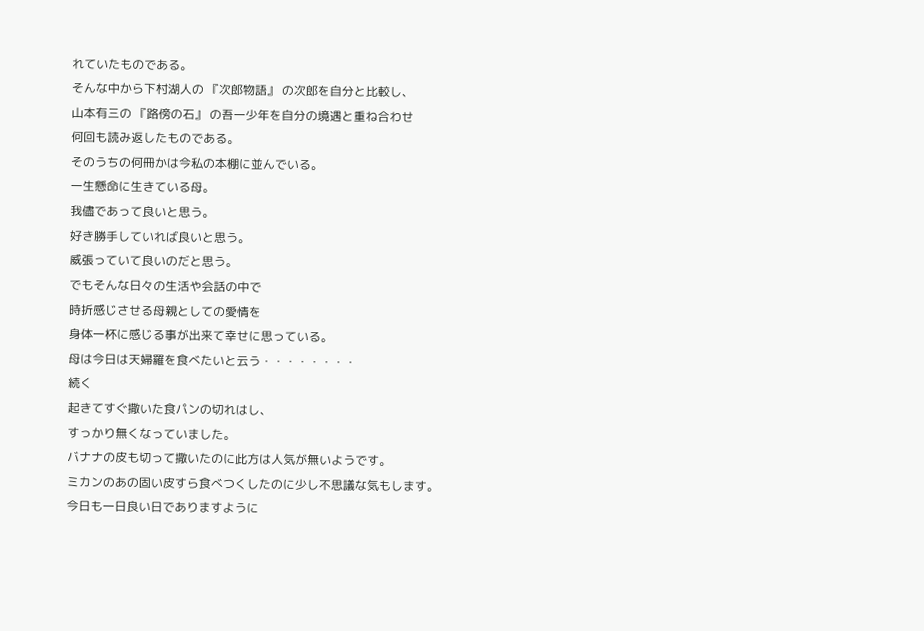れていたものである。
そんな中から下村湖人の 『次郎物語』 の次郎を自分と比較し、
山本有三の 『路傍の石』 の吾一少年を自分の境遇と重ね合わせ
何回も読み返したものである。
そのうちの何冊かは今私の本棚に並んでいる。
一生懸命に生きている母。
我儘であって良いと思う。
好き勝手していれば良いと思う。
威張っていて良いのだと思う。
でもそんな日々の生活や会話の中で
時折感じさせる母親としての愛情を
身体一杯に感じる事が出来て幸せに思っている。
母は今日は天婦羅を食べたいと云う・・・・・・・・
続く
起きてすぐ撒いた食パンの切れはし、
すっかり無くなっていました。
バナナの皮も切って撒いたのに此方は人気が無いようです。
ミカンのあの固い皮すら食べつくしたのに少し不思議な気もします。
今日も一日良い日でありますように